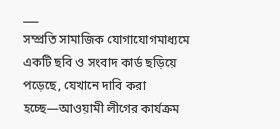___
সম্প্রতি সামাজিক যোগাযোগমাধ্যমে একটি ছবি ও সংবাদ কার্ড ছড়িয়ে পড়েছে, যেখানে দাবি করা হচ্ছে—আওয়ামী লীগের কার্যক্রম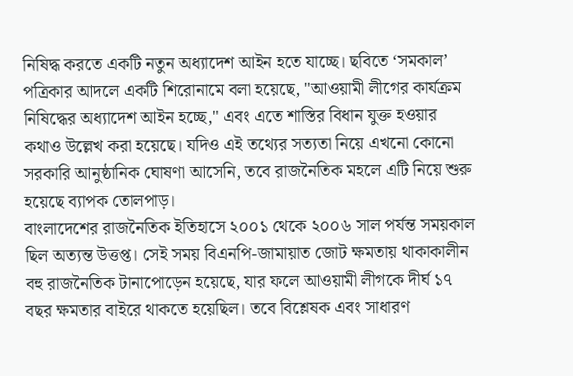নিষিদ্ধ করতে একটি নতুন অধ্যাদেশ আইন হতে যাচ্ছে। ছবিতে ‘সমকাল’ পত্রিকার আদলে একটি শিরোনামে বলা হয়েছে, "আওয়ামী লীগের কার্যক্রম নিষিদ্ধের অধ্যাদেশ আইন হচ্ছে," এবং এতে শাস্তির বিধান যুক্ত হওয়ার কথাও উল্লেখ করা হয়েছে। যদিও এই তথ্যের সত্যতা নিয়ে এখনো কোনো সরকারি আনুষ্ঠানিক ঘোষণা আসেনি, তবে রাজনৈতিক মহলে এটি নিয়ে শুরু হয়েছে ব্যাপক তোলপাড়।
বাংলাদেশের রাজনৈতিক ইতিহাসে ২০০১ থেকে ২০০৬ সাল পর্যন্ত সময়কাল ছিল অত্যন্ত উত্তপ্ত। সেই সময় বিএনপি-জামায়াত জোট ক্ষমতায় থাকাকালীন বহু রাজনৈতিক টানাপোড়েন হয়েছে, যার ফলে আওয়ামী লীগকে দীর্ঘ ১৭ বছর ক্ষমতার বাইরে থাকতে হয়েছিল। তবে বিশ্লেষক এবং সাধারণ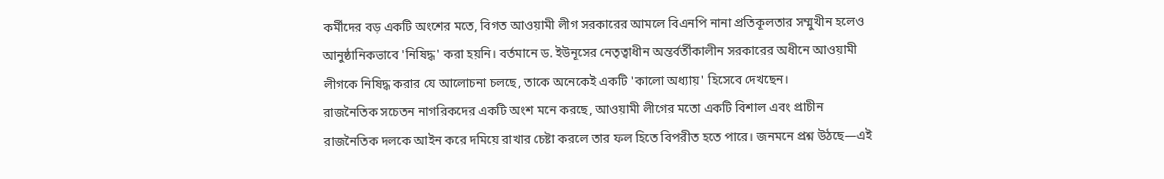কর্মীদের বড় একটি অংশের মতে, বিগত আওয়ামী লীগ সরকারের আমলে বিএনপি নানা প্রতিকূলতার সম্মুখীন হলেও আনুষ্ঠানিকভাবে 'নিষিদ্ধ' করা হয়নি। বর্তমানে ড. ইউনূসের নেতৃত্বাধীন অন্তর্বর্তীকালীন সরকারের অধীনে আওয়ামী লীগকে নিষিদ্ধ করার যে আলোচনা চলছে, তাকে অনেকেই একটি 'কালো অধ্যায়' হিসেবে দেখছেন।
রাজনৈতিক সচেতন নাগরিকদের একটি অংশ মনে করছে, আওয়ামী লীগের মতো একটি বিশাল এবং প্রাচীন রাজনৈতিক দলকে আইন করে দমিয়ে রাখার চেষ্টা করলে তার ফল হিতে বিপরীত হতে পারে। জনমনে প্রশ্ন উঠছে—এই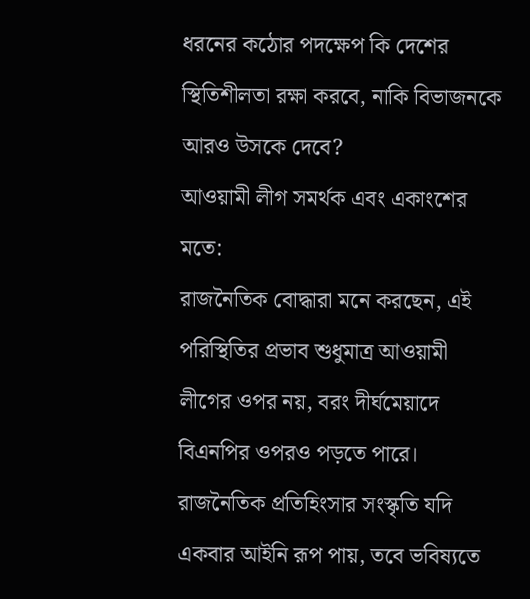ধরনের কঠোর পদক্ষেপ কি দেশের স্থিতিশীলতা রক্ষা করবে, নাকি বিভাজনকে আরও উসকে দেবে?
আওয়ামী লীগ সমর্থক এবং একাংশের মতে:
রাজনৈতিক বোদ্ধারা মনে করছেন, এই পরিস্থিতির প্রভাব শুধুমাত্র আওয়ামী লীগের ওপর নয়, বরং দীর্ঘমেয়াদে বিএনপির ওপরও পড়তে পারে। রাজনৈতিক প্রতিহিংসার সংস্কৃতি যদি একবার আইনি রূপ পায়, তবে ভবিষ্যতে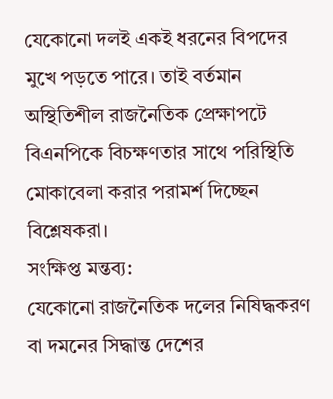যেকোনো দলই একই ধরনের বিপদের মুখে পড়তে পারে। তাই বর্তমান অস্থিতিশীল রাজনৈতিক প্রেক্ষাপটে বিএনপিকে বিচক্ষণতার সাথে পরিস্থিতি মোকাবেলা করার পরামর্শ দিচ্ছেন বিশ্লেষকরা।
সংক্ষিপ্ত মন্তব্য:
যেকোনো রাজনৈতিক দলের নিষিদ্ধকরণ বা দমনের সিদ্ধান্ত দেশের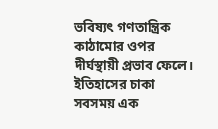ভবিষ্যৎ গণতান্ত্রিক কাঠামোর ওপর দীর্ঘস্থায়ী প্রভাব ফেলে। ইতিহাসের চাকা সবসময় এক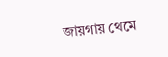জায়গায় থেমে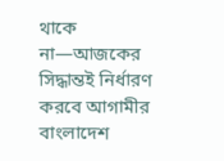থাকে না—আজকের সিদ্ধান্তই নির্ধারণ করবে আগামীর বাংলাদেশ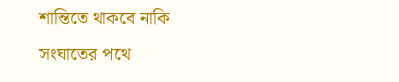শান্তিতে থাকবে নাকি সংঘাতের পথে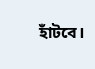হাঁটবে।